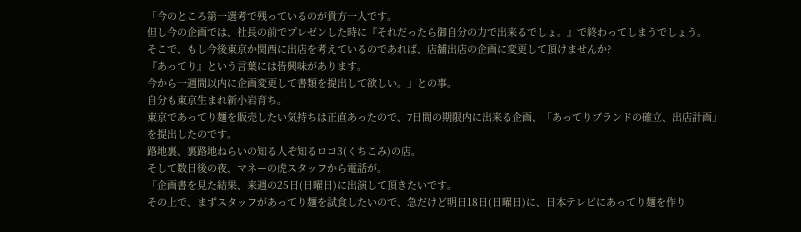「今のところ第一選考で残っているのが貴方一人です。
但し今の企画では、社長の前でプレゼンした時に『それだったら御自分の力で出来るでしょ。』で終わってしまうでしょう。
そこで、もし今後東京か関西に出店を考えているのであれば、店舗出店の企画に変更して頂けませんか?
『あってり』という言葉には皆興味があります。
今から一週間以内に企画変更して書類を提出して欲しい。」との事。
自分も東京生まれ新小岩育ち。
東京であってり麺を販売したい気持ちは正直あったので、7日間の期限内に出来る企画、「あってりブランドの確立、出店計画」を提出したのです。
路地裏、裏路地ねらいの知る人ぞ知るロコ3(くちこみ)の店。
そして数日後の夜、マネーの虎スタッフから電話が。
「企画書を見た結果、来週の25日(日曜日)に出演して頂きたいです。
その上で、まずスタッフがあってり麺を試食したいので、急だけど明日18日(日曜日)に、日本テレビにあってり麺を作り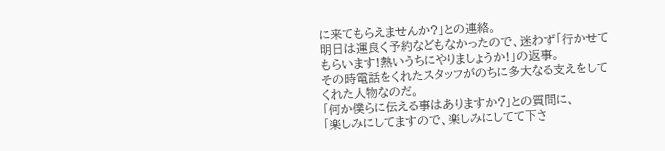に来てもらえませんか?」との連絡。
明日は運良く予約などもなかったので、迷わず「行かせてもらいます!熱いうちにやりましょうか!」の返事。
その時電話をくれたスタッフがのちに多大なる支えをしてくれた人物なのだ。
「何か僕らに伝える事はありますか?」との質問に、
「楽しみにしてますので、楽しみにしてて下さ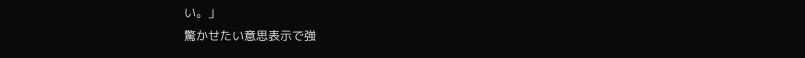い。」
驚かせたい意思表示で強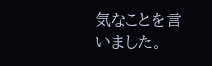気なことを言いました。